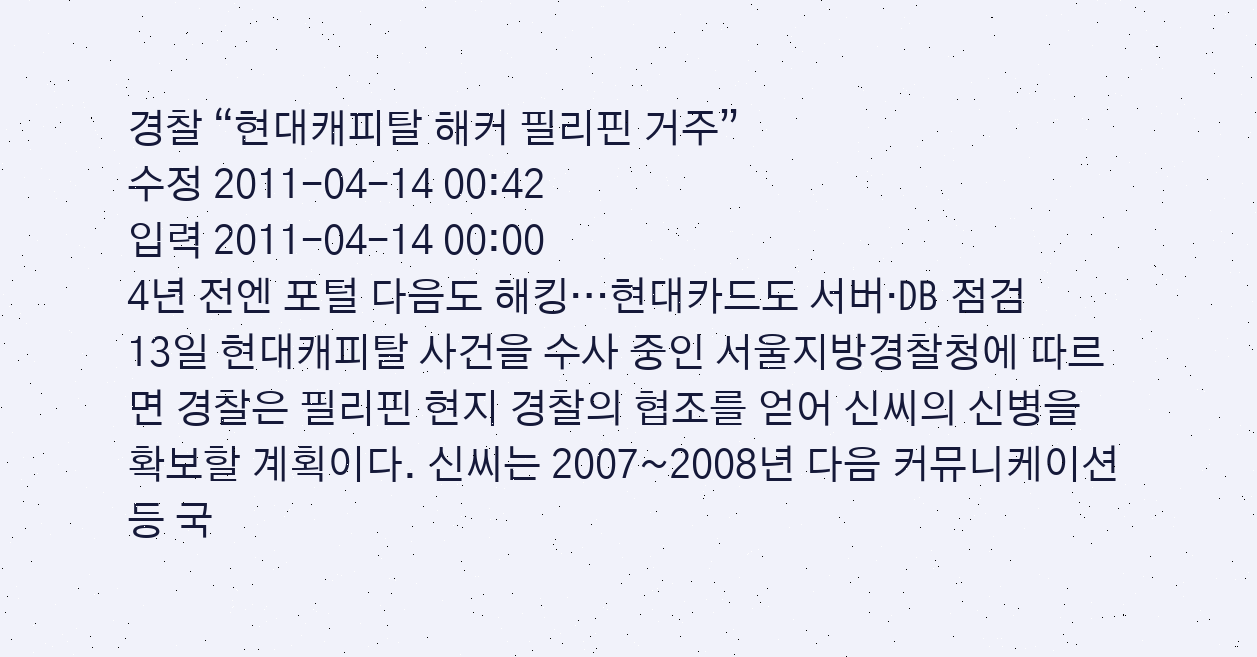경찰 “현대캐피탈 해커 필리핀 거주”
수정 2011-04-14 00:42
입력 2011-04-14 00:00
4년 전엔 포털 다음도 해킹…현대카드도 서버·DB 점검
13일 현대캐피탈 사건을 수사 중인 서울지방경찰청에 따르면 경찰은 필리핀 현지 경찰의 협조를 얻어 신씨의 신병을 확보할 계획이다. 신씨는 2007~2008년 다음 커뮤니케이션 등 국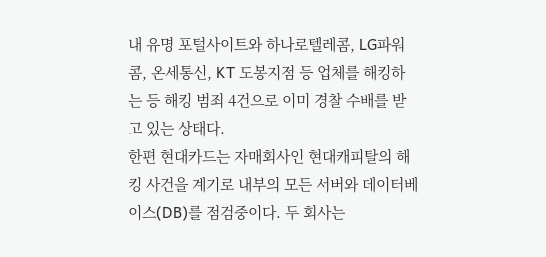내 유명 포털사이트와 하나로텔레콤, LG파워콤, 온세통신, KT 도봉지점 등 업체를 해킹하는 등 해킹 범죄 4건으로 이미 경찰 수배를 받고 있는 상태다.
한편 현대카드는 자매회사인 현대캐피탈의 해킹 사건을 계기로 내부의 모든 서버와 데이터베이스(DB)를 점검중이다. 두 회사는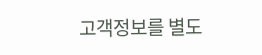고객정보를 별도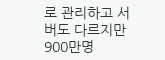로 관리하고 서버도 다르지만 900만명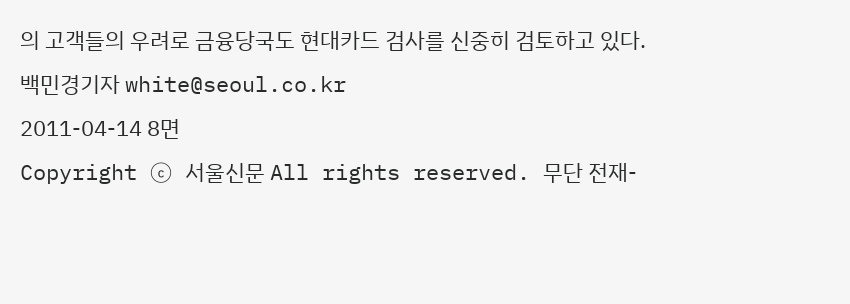의 고객들의 우려로 금융당국도 현대카드 검사를 신중히 검토하고 있다.
백민경기자 white@seoul.co.kr
2011-04-14 8면
Copyright ⓒ 서울신문 All rights reserved. 무단 전재-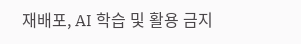재배포, AI 학습 및 활용 금지